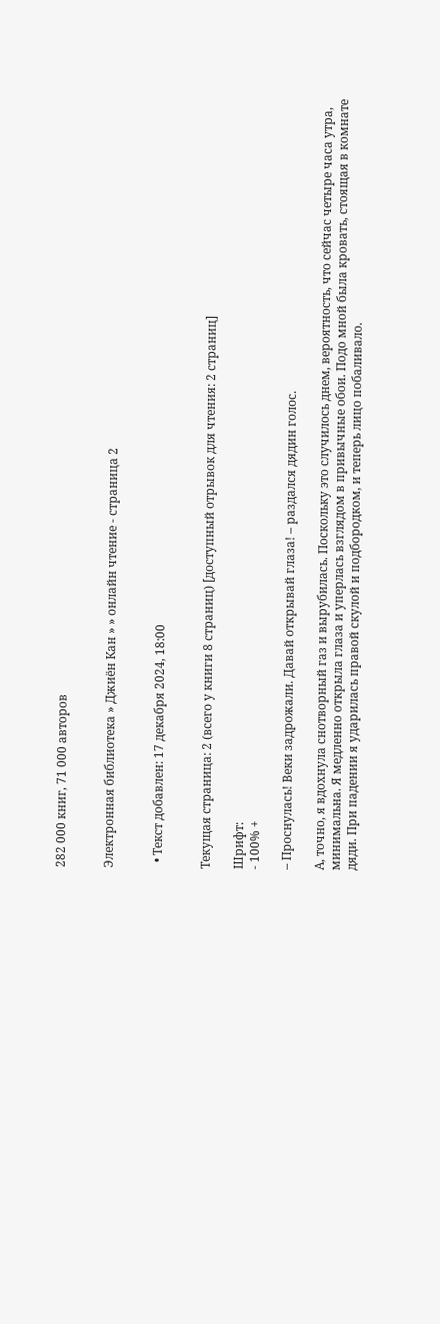282 000 книг, 71 000 авторов


Электронная библиотека » Джиён Кан » » онлайн чтение - страница 2


  • Текст добавлен: 17 декабря 2024, 18:00


Текущая страница: 2 (всего у книги 8 страниц) [доступный отрывок для чтения: 2 страниц]

Шрифт:
- 100% +

– Проснулась! Веки задрожали. Давай открывай глаза! – раздался дядин голос.

А, точно, я вдохнула снотворный газ и вырубилась. Поскольку это случилось днем, вероятность, что сейчас четыре часа утра, минимальна. Я медленно открыла глаза и уперлась взглядом в привычные обои. Подо мной была кровать, стоящая в комнате дяди. При падении я ударилась правой скулой и подбородком, и теперь лицо побаливало.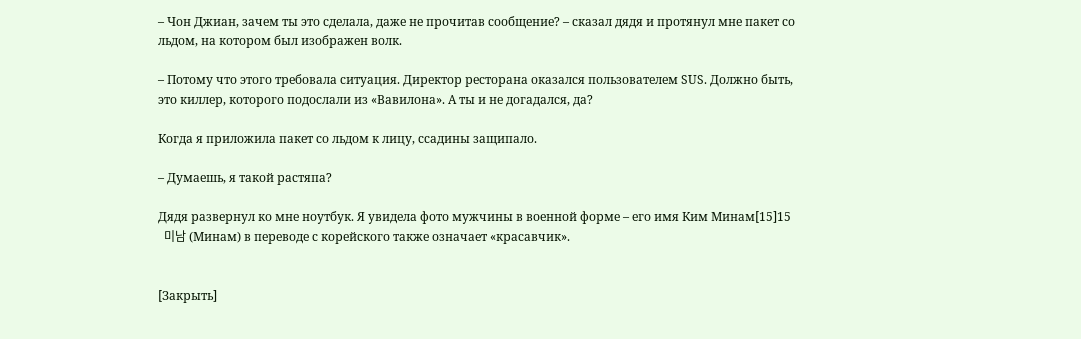– Чон Джиан, зачем ты это сделала, даже не прочитав сообщение? – сказал дядя и протянул мне пакет со льдом, на котором был изображен волк.

– Потому что этого требовала ситуация. Директор ресторана оказался пользователем SUS. Должно быть, это киллер, которого подослали из «Вавилона». А ты и не догадался, да?

Когда я приложила пакет со льдом к лицу, ссадины защипало.

– Думаешь, я такой растяпа?

Дядя развернул ко мне ноутбук. Я увидела фото мужчины в военной форме – его имя Ким Минам[15]15
  미남 (Минам) в переводе с корейского также означает «красавчик».


[Закрыть]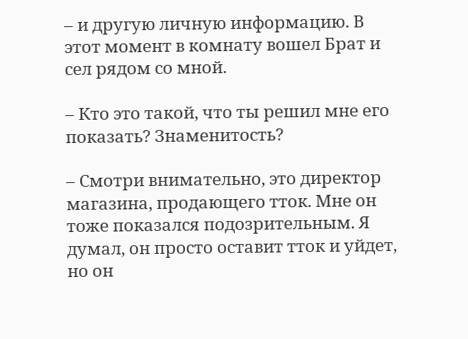– и другую личную информацию. В этот момент в комнату вошел Брат и сел рядом со мной.

– Кто это такой, что ты решил мне его показать? Знаменитость?

– Смотри внимательно, это директор магазина, продающего тток. Мне он тоже показался подозрительным. Я думал, он просто оставит тток и уйдет, но он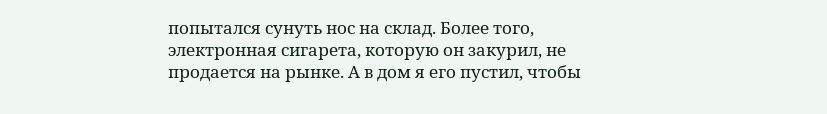попытался сунуть нос на склад. Более того, электронная сигарета, которую он закурил, не продается на рынке. А в дом я его пустил, чтобы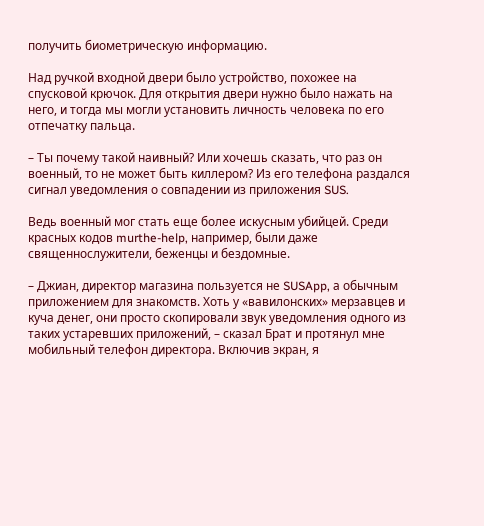получить биометрическую информацию.

Над ручкой входной двери было устройство, похожее на спусковой крючок. Для открытия двери нужно было нажать на него, и тогда мы могли установить личность человека по его отпечатку пальца.

– Ты почему такой наивный? Или хочешь сказать, что раз он военный, то не может быть киллером? Из его телефона раздался сигнал уведомления о совпадении из приложения SUS.

Ведь военный мог стать еще более искусным убийцей. Среди красных кодов murthe-help, например, были даже священнослужители, беженцы и бездомные.

– Джиан, директор магазина пользуется не SUSApp, а обычным приложением для знакомств. Хоть у «вавилонских» мерзавцев и куча денег, они просто скопировали звук уведомления одного из таких устаревших приложений, – сказал Брат и протянул мне мобильный телефон директора. Включив экран, я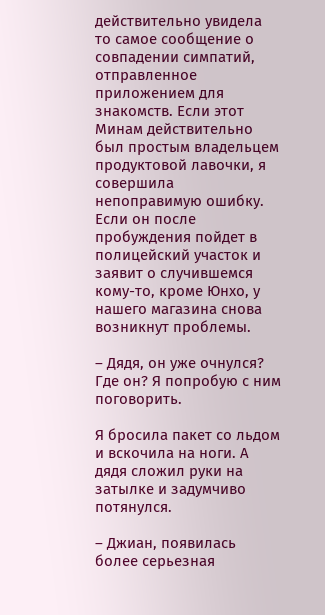действительно увидела то самое сообщение о совпадении симпатий, отправленное приложением для знакомств. Если этот Минам действительно был простым владельцем продуктовой лавочки, я совершила непоправимую ошибку. Если он после пробуждения пойдет в полицейский участок и заявит о случившемся кому-то, кроме Юнхо, у нашего магазина снова возникнут проблемы.

– Дядя, он уже очнулся? Где он? Я попробую с ним поговорить.

Я бросила пакет со льдом и вскочила на ноги. А дядя сложил руки на затылке и задумчиво потянулся.

– Джиан, появилась более серьезная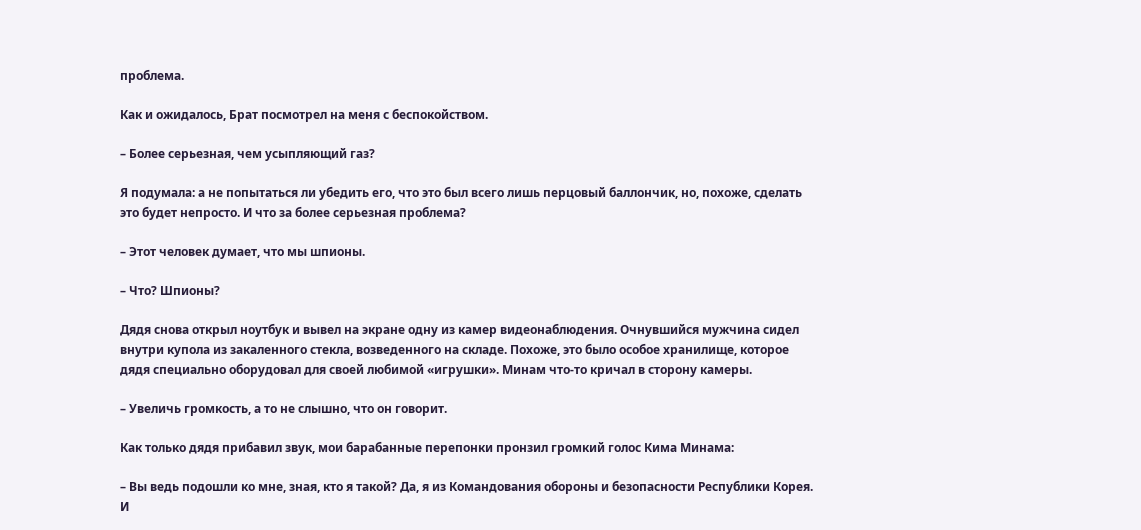проблема.

Как и ожидалось, Брат посмотрел на меня с беспокойством.

– Более серьезная, чем усыпляющий газ?

Я подумала: а не попытаться ли убедить его, что это был всего лишь перцовый баллончик, но, похоже, сделать это будет непросто. И что за более серьезная проблема?

– Этот человек думает, что мы шпионы.

– Что? Шпионы?

Дядя снова открыл ноутбук и вывел на экране одну из камер видеонаблюдения. Очнувшийся мужчина сидел внутри купола из закаленного стекла, возведенного на складе. Похоже, это было особое хранилище, которое дядя специально оборудовал для своей любимой «игрушки». Минам что-то кричал в сторону камеры.

– Увеличь громкость, а то не слышно, что он говорит.

Как только дядя прибавил звук, мои барабанные перепонки пронзил громкий голос Кима Минама:

– Вы ведь подошли ко мне, зная, кто я такой? Да, я из Командования обороны и безопасности Республики Корея. И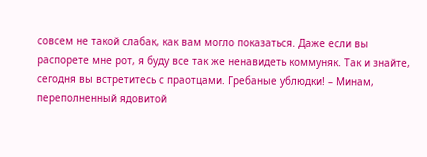совсем не такой слабак, как вам могло показаться. Даже если вы распорете мне рот, я буду все так же ненавидеть коммуняк. Так и знайте, сегодня вы встретитесь с праотцами. Гребаные ублюдки! – Минам, переполненный ядовитой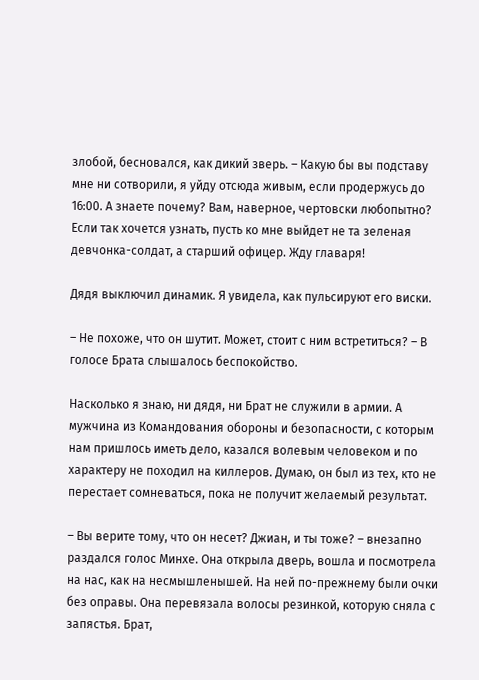злобой, бесновался, как дикий зверь. – Какую бы вы подставу мне ни сотворили, я уйду отсюда живым, если продержусь до 16:00. А знаете почему? Вам, наверное, чертовски любопытно? Если так хочется узнать, пусть ко мне выйдет не та зеленая девчонка-солдат, а старший офицер. Жду главаря!

Дядя выключил динамик. Я увидела, как пульсируют его виски.

– Не похоже, что он шутит. Может, стоит с ним встретиться? – В голосе Брата слышалось беспокойство.

Насколько я знаю, ни дядя, ни Брат не служили в армии. А мужчина из Командования обороны и безопасности, с которым нам пришлось иметь дело, казался волевым человеком и по характеру не походил на киллеров. Думаю, он был из тех, кто не перестает сомневаться, пока не получит желаемый результат.

– Вы верите тому, что он несет? Джиан, и ты тоже? – внезапно раздался голос Минхе. Она открыла дверь, вошла и посмотрела на нас, как на несмышленышей. На ней по-прежнему были очки без оправы. Она перевязала волосы резинкой, которую сняла с запястья. Брат,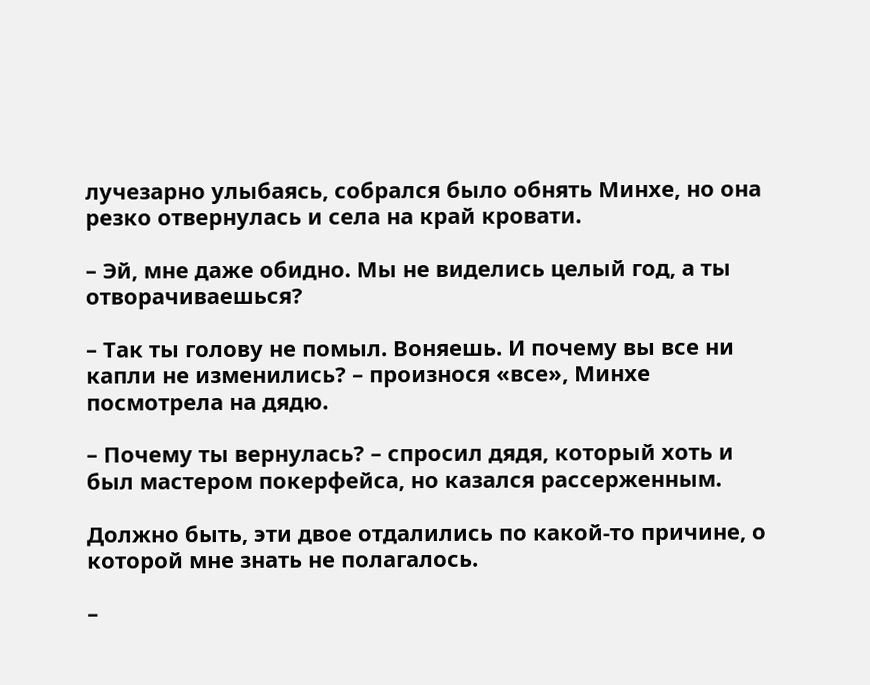лучезарно улыбаясь, собрался было обнять Минхе, но она резко отвернулась и села на край кровати.

– Эй, мне даже обидно. Мы не виделись целый год, а ты отворачиваешься?

– Так ты голову не помыл. Воняешь. И почему вы все ни капли не изменились? – произнося «все», Минхе посмотрела на дядю.

– Почему ты вернулась? – спросил дядя, который хоть и был мастером покерфейса, но казался рассерженным.

Должно быть, эти двое отдалились по какой-то причине, о которой мне знать не полагалось.

–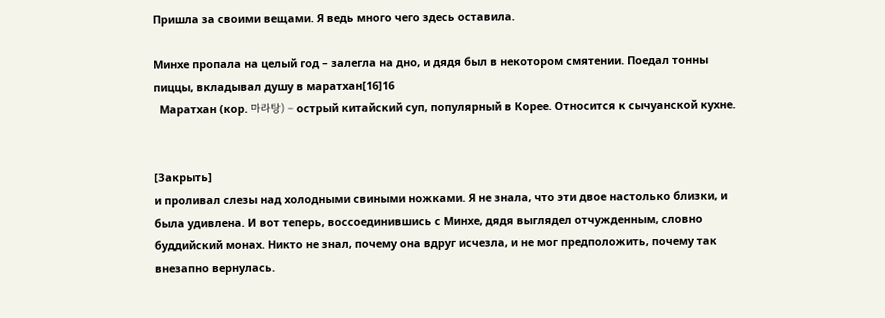Пришла за своими вещами. Я ведь много чего здесь оставила.

Минхе пропала на целый год – залегла на дно, и дядя был в некотором смятении. Поедал тонны пиццы, вкладывал душу в маратхан[16]16
  Маратхан (кор. 마라탕) – острый китайский суп, популярный в Корее. Относится к сычуанской кухне.


[Закрыть]
и проливал слезы над холодными свиными ножками. Я не знала, что эти двое настолько близки, и была удивлена. И вот теперь, воссоединившись с Минхе, дядя выглядел отчужденным, словно буддийский монах. Никто не знал, почему она вдруг исчезла, и не мог предположить, почему так внезапно вернулась.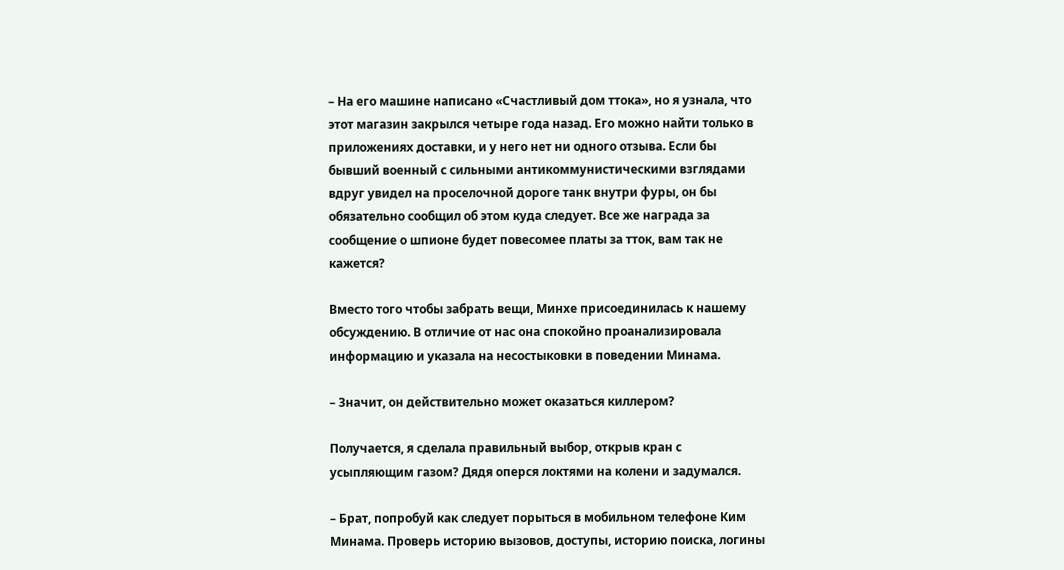– На его машине написано «Счастливый дом ттока», но я узнала, что этот магазин закрылся четыре года назад. Его можно найти только в приложениях доставки, и у него нет ни одного отзыва. Если бы бывший военный с сильными антикоммунистическими взглядами вдруг увидел на проселочной дороге танк внутри фуры, он бы обязательно сообщил об этом куда следует. Все же награда за сообщение о шпионе будет повесомее платы за тток, вам так не кажется?

Вместо того чтобы забрать вещи, Минхе присоединилась к нашему обсуждению. В отличие от нас она спокойно проанализировала информацию и указала на несостыковки в поведении Минама.

– Значит, он действительно может оказаться киллером?

Получается, я сделала правильный выбор, открыв кран с усыпляющим газом? Дядя оперся локтями на колени и задумался.

– Брат, попробуй как следует порыться в мобильном телефоне Ким Минама. Проверь историю вызовов, доступы, историю поиска, логины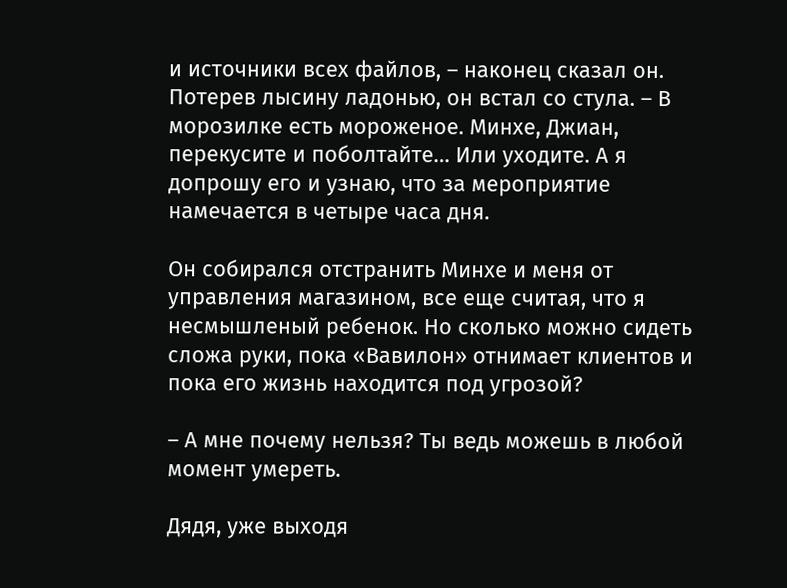и источники всех файлов, – наконец сказал он. Потерев лысину ладонью, он встал со стула. – В морозилке есть мороженое. Минхе, Джиан, перекусите и поболтайте… Или уходите. А я допрошу его и узнаю, что за мероприятие намечается в четыре часа дня.

Он собирался отстранить Минхе и меня от управления магазином, все еще считая, что я несмышленый ребенок. Но сколько можно сидеть сложа руки, пока «Вавилон» отнимает клиентов и пока его жизнь находится под угрозой?

– А мне почему нельзя? Ты ведь можешь в любой момент умереть.

Дядя, уже выходя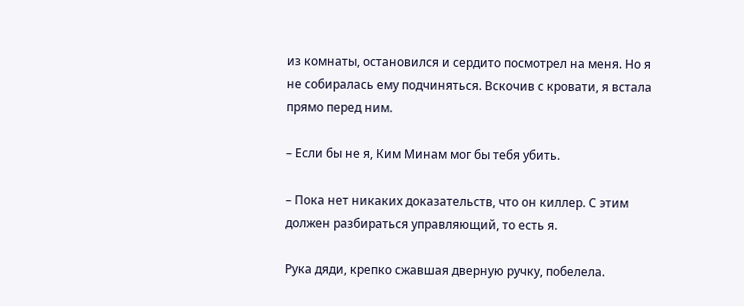из комнаты, остановился и сердито посмотрел на меня. Но я не собиралась ему подчиняться. Вскочив с кровати, я встала прямо перед ним.

– Если бы не я, Ким Минам мог бы тебя убить.

– Пока нет никаких доказательств, что он киллер. С этим должен разбираться управляющий, то есть я.

Рука дяди, крепко сжавшая дверную ручку, побелела.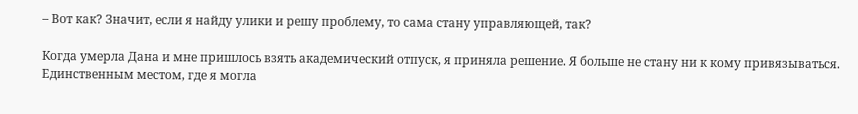– Вот как? Значит, если я найду улики и решу проблему, то сама стану управляющей, так?

Когда умерла Дана и мне пришлось взять академический отпуск, я приняла решение. Я больше не стану ни к кому привязываться. Единственным местом, где я могла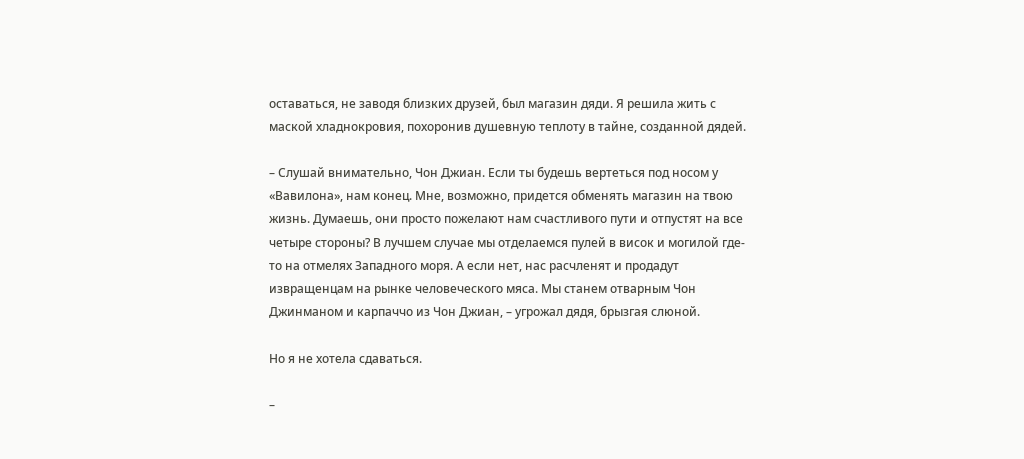оставаться, не заводя близких друзей, был магазин дяди. Я решила жить с маской хладнокровия, похоронив душевную теплоту в тайне, созданной дядей.

– Слушай внимательно, Чон Джиан. Если ты будешь вертеться под носом у «Вавилона», нам конец. Мне, возможно, придется обменять магазин на твою жизнь. Думаешь, они просто пожелают нам счастливого пути и отпустят на все четыре стороны? В лучшем случае мы отделаемся пулей в висок и могилой где-то на отмелях Западного моря. А если нет, нас расчленят и продадут извращенцам на рынке человеческого мяса. Мы станем отварным Чон Джинманом и карпаччо из Чон Джиан, – угрожал дядя, брызгая слюной.

Но я не хотела сдаваться.

–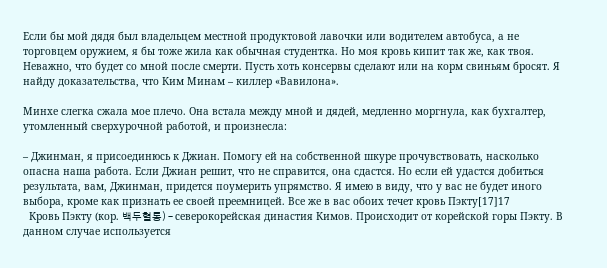Если бы мой дядя был владельцем местной продуктовой лавочки или водителем автобуса, а не торговцем оружием, я бы тоже жила как обычная студентка. Но моя кровь кипит так же, как твоя. Неважно, что будет со мной после смерти. Пусть хоть консервы сделают или на корм свиньям бросят. Я найду доказательства, что Ким Минам – киллер «Вавилона».

Минхе слегка сжала мое плечо. Она встала между мной и дядей, медленно моргнула, как бухгалтер, утомленный сверхурочной работой, и произнесла:

– Джинман, я присоединюсь к Джиан. Помогу ей на собственной шкуре прочувствовать, насколько опасна наша работа. Если Джиан решит, что не справится, она сдастся. Но если ей удастся добиться результата, вам, Джинман, придется поумерить упрямство. Я имею в виду, что у вас не будет иного выбора, кроме как признать ее своей преемницей. Все же в вас обоих течет кровь Пэкту[17]17
  Кровь Пэкту (кор. 백두혈통) – северокорейская династия Кимов. Происходит от корейской горы Пэкту. В данном случае используется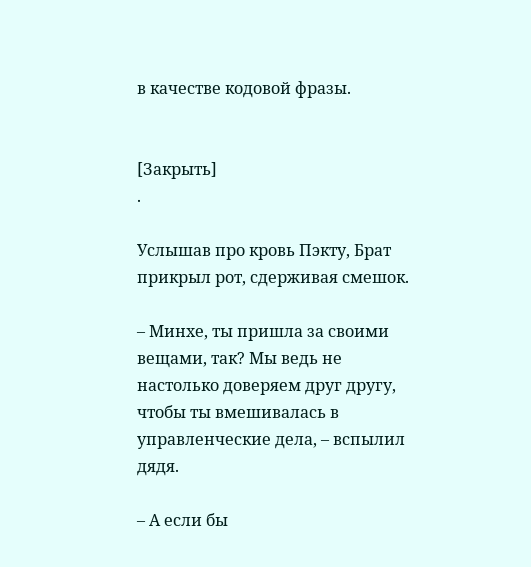в качестве кодовой фразы.


[Закрыть]
.

Услышав про кровь Пэкту, Брат прикрыл рот, сдерживая смешок.

– Минхе, ты пришла за своими вещами, так? Мы ведь не настолько доверяем друг другу, чтобы ты вмешивалась в управленческие дела, – вспылил дядя.

– А если бы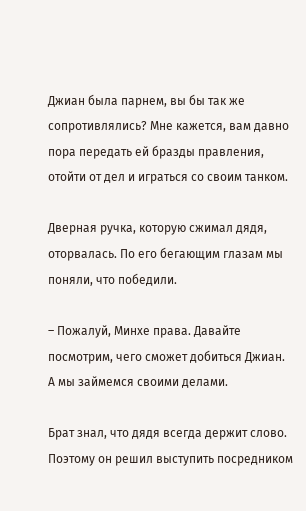Джиан была парнем, вы бы так же сопротивлялись? Мне кажется, вам давно пора передать ей бразды правления, отойти от дел и играться со своим танком.

Дверная ручка, которую сжимал дядя, оторвалась. По его бегающим глазам мы поняли, что победили.

– Пожалуй, Минхе права. Давайте посмотрим, чего сможет добиться Джиан. А мы займемся своими делами.

Брат знал, что дядя всегда держит слово. Поэтому он решил выступить посредником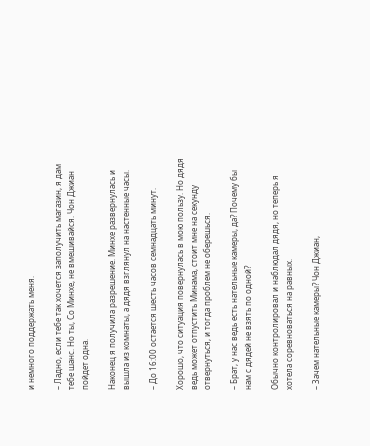и немного поддержать меня.

– Ладно, если тебе так хочется заполучить магазин, я дам тебе шанс. Но ты, Со Минхе, не вмешивайся. Чон Джиан пойдет одна.

Наконец я получила разрешение. Минхе развернулась и вышла из комнаты, а дядя взглянул на настенные часы.

– До 16:00 остается шесть часов семнадцать минут.

Хорошо, что ситуация повернулась в мою пользу. Но дядя ведь может отпустить Минама, стоит мне на секунду отвернуться, и тогда проблем не оберешься.

– Брат, у нас ведь есть нательные камеры, да? Почему бы нам с дядей не взять по одной?

Обычно контролировал и наблюдал дядя, но теперь я хотела соревноваться на равных.

– Зачем нательные камеры? Чон Джиан,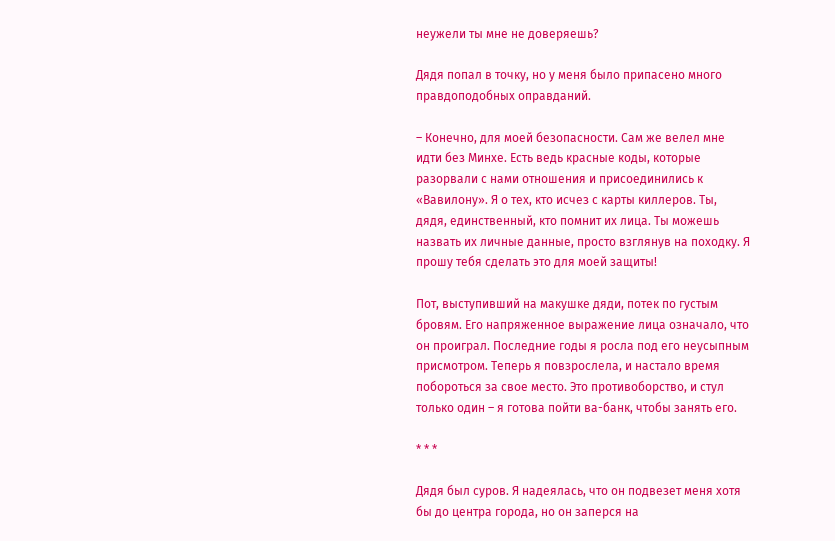неужели ты мне не доверяешь?

Дядя попал в точку, но у меня было припасено много правдоподобных оправданий.

– Конечно, для моей безопасности. Сам же велел мне идти без Минхе. Есть ведь красные коды, которые разорвали с нами отношения и присоединились к «Вавилону». Я о тех, кто исчез с карты киллеров. Ты, дядя, единственный, кто помнит их лица. Ты можешь назвать их личные данные, просто взглянув на походку. Я прошу тебя сделать это для моей защиты!

Пот, выступивший на макушке дяди, потек по густым бровям. Его напряженное выражение лица означало, что он проиграл. Последние годы я росла под его неусыпным присмотром. Теперь я повзрослела, и настало время побороться за свое место. Это противоборство, и стул только один – я готова пойти ва-банк, чтобы занять его.

* * *

Дядя был суров. Я надеялась, что он подвезет меня хотя бы до центра города, но он заперся на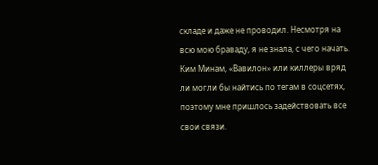складе и даже не проводил. Несмотря на всю мою браваду, я не знала, с чего начать. Ким Минам, «Вавилон» или киллеры вряд ли могли бы найтись по тегам в соцсетях, поэтому мне пришлось задействовать все свои связи.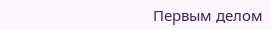Первым делом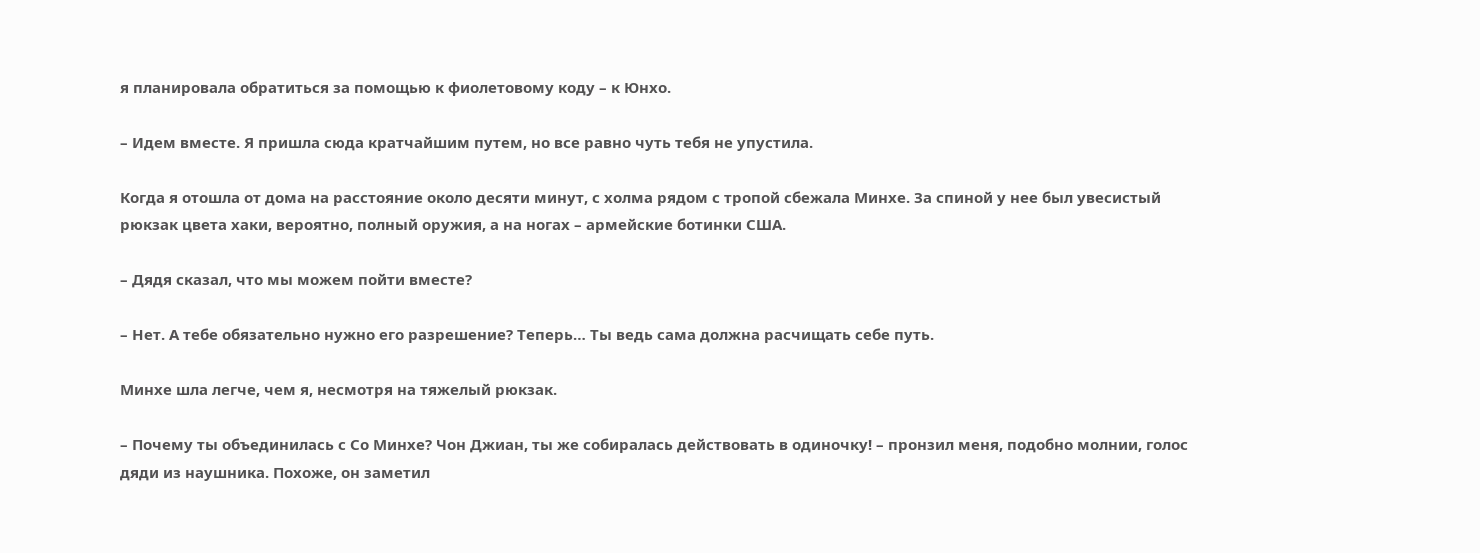я планировала обратиться за помощью к фиолетовому коду – к Юнхо.

– Идем вместе. Я пришла сюда кратчайшим путем, но все равно чуть тебя не упустила.

Когда я отошла от дома на расстояние около десяти минут, с холма рядом с тропой сбежала Минхе. За спиной у нее был увесистый рюкзак цвета хаки, вероятно, полный оружия, а на ногах – армейские ботинки США.

– Дядя сказал, что мы можем пойти вместе?

– Нет. А тебе обязательно нужно его разрешение? Теперь… Ты ведь сама должна расчищать себе путь.

Минхе шла легче, чем я, несмотря на тяжелый рюкзак.

– Почему ты объединилась с Со Минхе? Чон Джиан, ты же собиралась действовать в одиночку! – пронзил меня, подобно молнии, голос дяди из наушника. Похоже, он заметил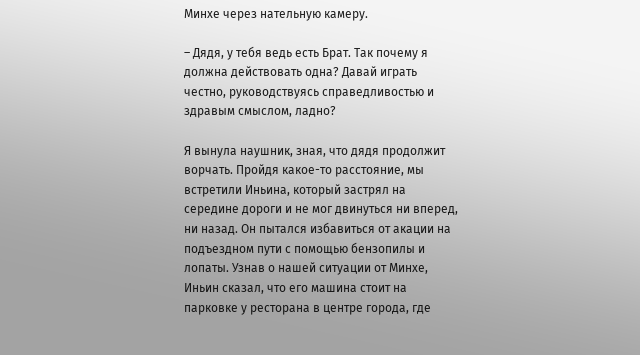Минхе через нательную камеру.

– Дядя, у тебя ведь есть Брат. Так почему я должна действовать одна? Давай играть честно, руководствуясь справедливостью и здравым смыслом, ладно?

Я вынула наушник, зная, что дядя продолжит ворчать. Пройдя какое-то расстояние, мы встретили Иньина, который застрял на середине дороги и не мог двинуться ни вперед, ни назад. Он пытался избавиться от акации на подъездном пути с помощью бензопилы и лопаты. Узнав о нашей ситуации от Минхе, Иньин сказал, что его машина стоит на парковке у ресторана в центре города, где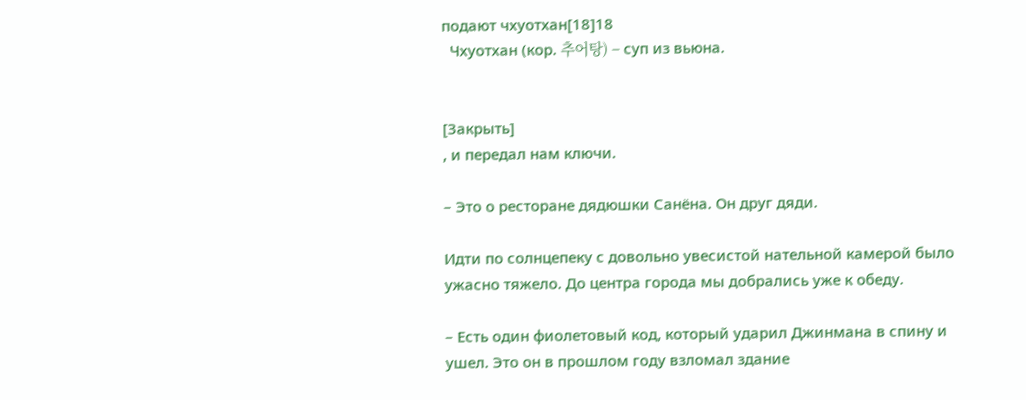подают чхуотхан[18]18
  Чхуотхан (кор. 추어탕) – суп из вьюна.


[Закрыть]
, и передал нам ключи.

– Это о ресторане дядюшки Санёна. Он друг дяди.

Идти по солнцепеку с довольно увесистой нательной камерой было ужасно тяжело. До центра города мы добрались уже к обеду.

– Есть один фиолетовый код, который ударил Джинмана в спину и ушел. Это он в прошлом году взломал здание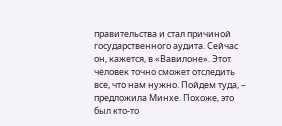правительства и стал причиной государственного аудита. Сейчас он, кажется, в «Вавилоне». Этот человек точно сможет отследить все, что нам нужно. Пойдем туда, – предложила Минхе. Похоже, это был кто-то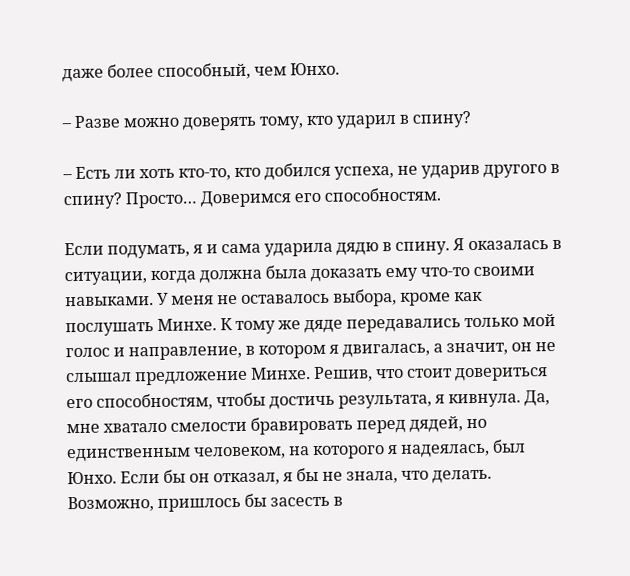даже более способный, чем Юнхо.

– Разве можно доверять тому, кто ударил в спину?

– Есть ли хоть кто-то, кто добился успеха, не ударив другого в спину? Просто… Доверимся его способностям.

Если подумать, я и сама ударила дядю в спину. Я оказалась в ситуации, когда должна была доказать ему что-то своими навыками. У меня не оставалось выбора, кроме как послушать Минхе. К тому же дяде передавались только мой голос и направление, в котором я двигалась, а значит, он не слышал предложение Минхе. Решив, что стоит довериться его способностям, чтобы достичь результата, я кивнула. Да, мне хватало смелости бравировать перед дядей, но единственным человеком, на которого я надеялась, был Юнхо. Если бы он отказал, я бы не знала, что делать. Возможно, пришлось бы засесть в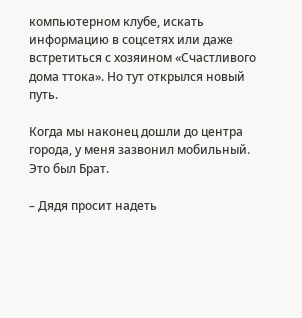компьютерном клубе, искать информацию в соцсетях или даже встретиться с хозяином «Счастливого дома ттока». Но тут открылся новый путь.

Когда мы наконец дошли до центра города, у меня зазвонил мобильный. Это был Брат.

– Дядя просит надеть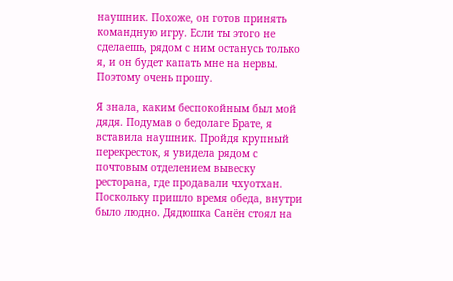наушник. Похоже, он готов принять командную игру. Если ты этого не сделаешь, рядом с ним останусь только я, и он будет капать мне на нервы. Поэтому очень прошу.

Я знала, каким беспокойным был мой дядя. Подумав о бедолаге Брате, я вставила наушник. Пройдя крупный перекресток, я увидела рядом с почтовым отделением вывеску ресторана, где продавали чхуотхан. Поскольку пришло время обеда, внутри было людно. Дядюшка Санён стоял на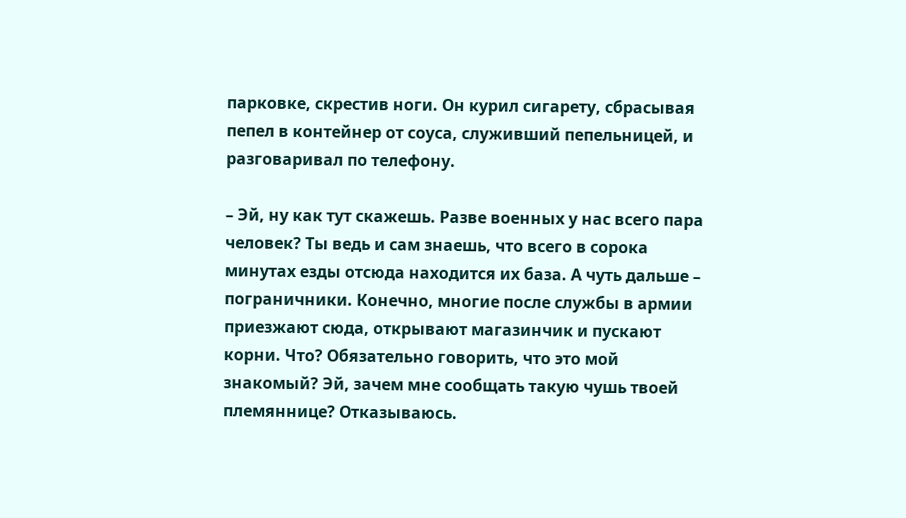парковке, скрестив ноги. Он курил сигарету, сбрасывая пепел в контейнер от соуса, служивший пепельницей, и разговаривал по телефону.

– Эй, ну как тут скажешь. Разве военных у нас всего пара человек? Ты ведь и сам знаешь, что всего в сорока минутах езды отсюда находится их база. А чуть дальше – пограничники. Конечно, многие после службы в армии приезжают сюда, открывают магазинчик и пускают корни. Что? Обязательно говорить, что это мой знакомый? Эй, зачем мне сообщать такую чушь твоей племяннице? Отказываюсь.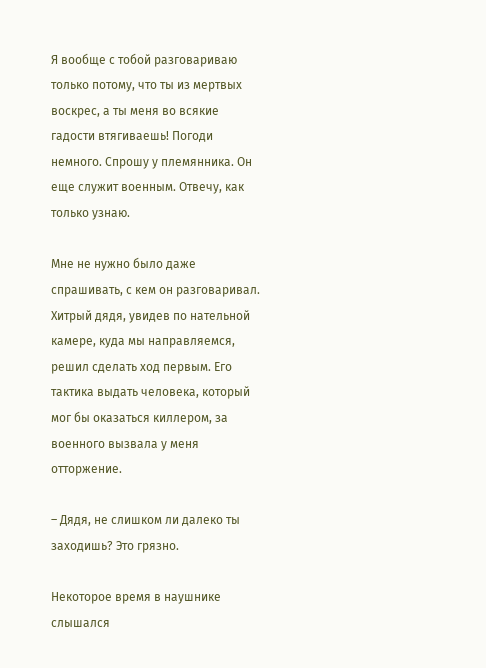Я вообще с тобой разговариваю только потому, что ты из мертвых воскрес, а ты меня во всякие гадости втягиваешь! Погоди немного. Спрошу у племянника. Он еще служит военным. Отвечу, как только узнаю.

Мне не нужно было даже спрашивать, с кем он разговаривал. Хитрый дядя, увидев по нательной камере, куда мы направляемся, решил сделать ход первым. Его тактика выдать человека, который мог бы оказаться киллером, за военного вызвала у меня отторжение.

– Дядя, не слишком ли далеко ты заходишь? Это грязно.

Некоторое время в наушнике слышался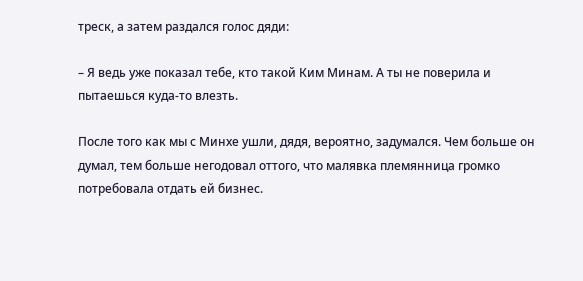треск, а затем раздался голос дяди:

– Я ведь уже показал тебе, кто такой Ким Минам. А ты не поверила и пытаешься куда-то влезть.

После того как мы с Минхе ушли, дядя, вероятно, задумался. Чем больше он думал, тем больше негодовал оттого, что малявка племянница громко потребовала отдать ей бизнес.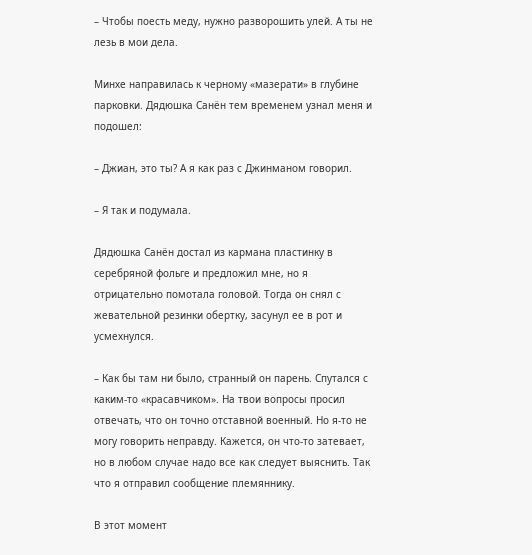– Чтобы поесть меду, нужно разворошить улей. А ты не лезь в мои дела.

Минхе направилась к черному «мазерати» в глубине парковки. Дядюшка Санён тем временем узнал меня и подошел:

– Джиан, это ты? А я как раз с Джинманом говорил.

– Я так и подумала.

Дядюшка Санён достал из кармана пластинку в серебряной фольге и предложил мне, но я отрицательно помотала головой. Тогда он снял с жевательной резинки обертку, засунул ее в рот и усмехнулся.

– Как бы там ни было, странный он парень. Спутался с каким-то «красавчиком». На твои вопросы просил отвечать, что он точно отставной военный. Но я-то не могу говорить неправду. Кажется, он что-то затевает, но в любом случае надо все как следует выяснить. Так что я отправил сообщение племяннику.

В этот момент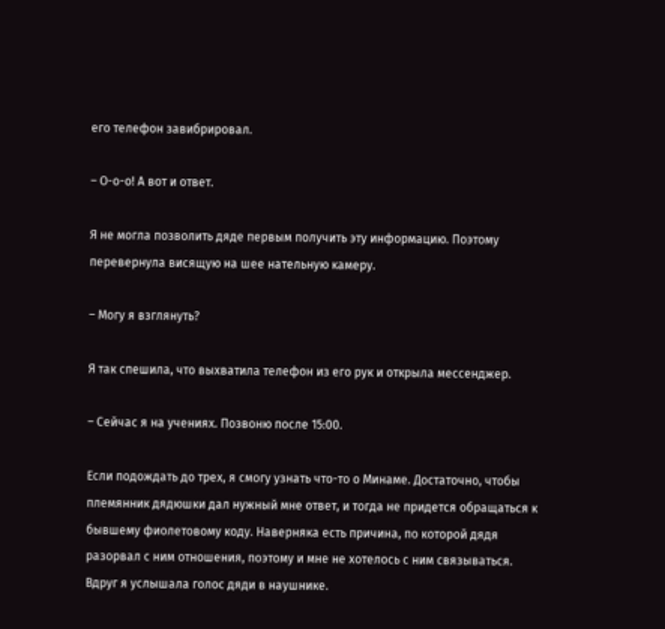его телефон завибрировал.

– О-о-о! А вот и ответ.

Я не могла позволить дяде первым получить эту информацию. Поэтому перевернула висящую на шее нательную камеру.

– Могу я взглянуть?

Я так спешила, что выхватила телефон из его рук и открыла мессенджер.

– Сейчас я на учениях. Позвоню после 15:00.

Если подождать до трех, я смогу узнать что-то о Минаме. Достаточно, чтобы племянник дядюшки дал нужный мне ответ, и тогда не придется обращаться к бывшему фиолетовому коду. Наверняка есть причина, по которой дядя разорвал с ним отношения, поэтому и мне не хотелось с ним связываться. Вдруг я услышала голос дяди в наушнике.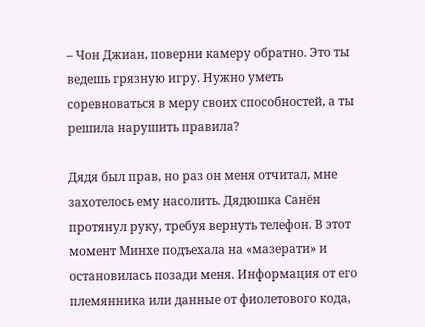– Чон Джиан, поверни камеру обратно. Это ты ведешь грязную игру. Нужно уметь соревноваться в меру своих способностей, а ты решила нарушить правила?

Дядя был прав, но раз он меня отчитал, мне захотелось ему насолить. Дядюшка Санён протянул руку, требуя вернуть телефон. В этот момент Минхе подъехала на «мазерати» и остановилась позади меня. Информация от его племянника или данные от фиолетового кода,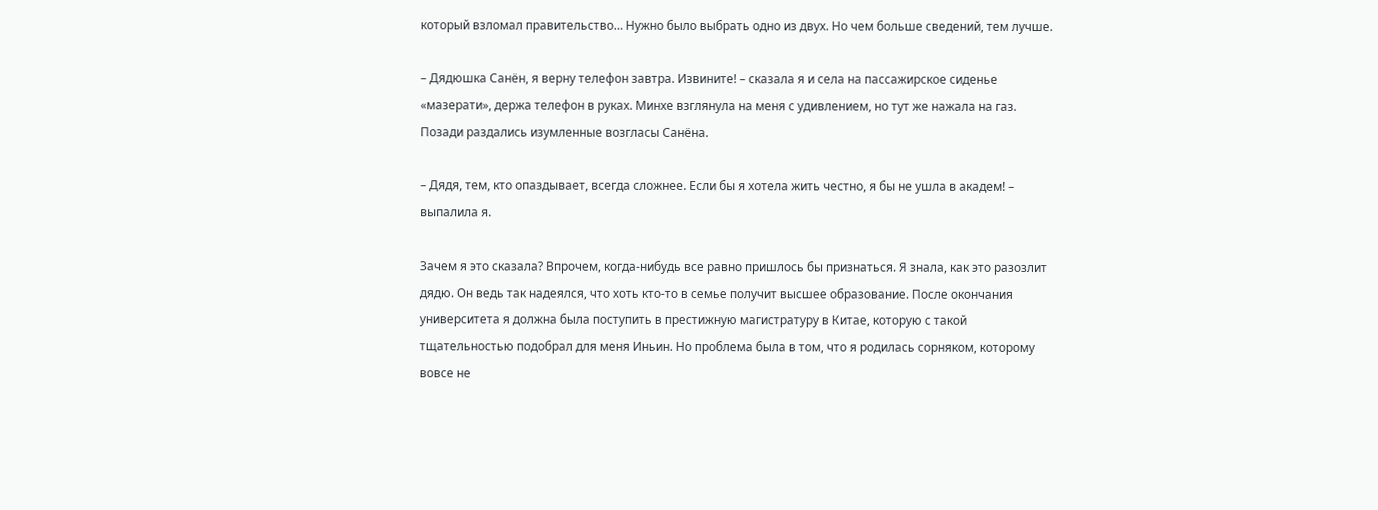который взломал правительство… Нужно было выбрать одно из двух. Но чем больше сведений, тем лучше.

– Дядюшка Санён, я верну телефон завтра. Извините! – сказала я и села на пассажирское сиденье «мазерати», держа телефон в руках. Минхе взглянула на меня с удивлением, но тут же нажала на газ. Позади раздались изумленные возгласы Санёна.

– Дядя, тем, кто опаздывает, всегда сложнее. Если бы я хотела жить честно, я бы не ушла в академ! – выпалила я.

Зачем я это сказала? Впрочем, когда-нибудь все равно пришлось бы признаться. Я знала, как это разозлит дядю. Он ведь так надеялся, что хоть кто-то в семье получит высшее образование. После окончания университета я должна была поступить в престижную магистратуру в Китае, которую с такой тщательностью подобрал для меня Иньин. Но проблема была в том, что я родилась сорняком, которому вовсе не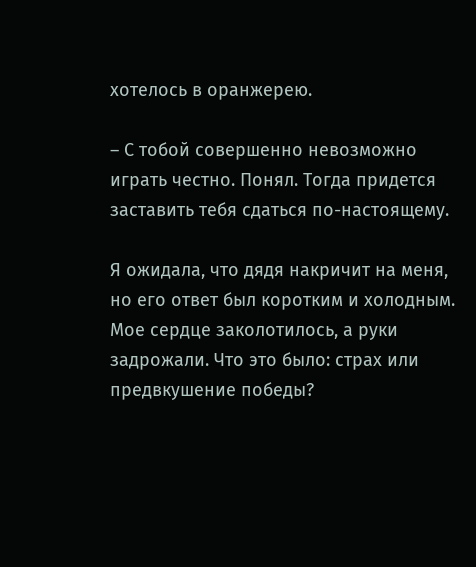хотелось в оранжерею.

– С тобой совершенно невозможно играть честно. Понял. Тогда придется заставить тебя сдаться по-настоящему.

Я ожидала, что дядя накричит на меня, но его ответ был коротким и холодным. Мое сердце заколотилось, а руки задрожали. Что это было: страх или предвкушение победы?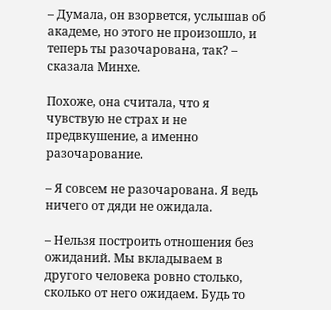– Думала, он взорвется, услышав об академе, но этого не произошло, и теперь ты разочарована, так? – сказала Минхе.

Похоже, она считала, что я чувствую не страх и не предвкушение, а именно разочарование.

– Я совсем не разочарована. Я ведь ничего от дяди не ожидала.

– Нельзя построить отношения без ожиданий. Мы вкладываем в другого человека ровно столько, сколько от него ожидаем. Будь то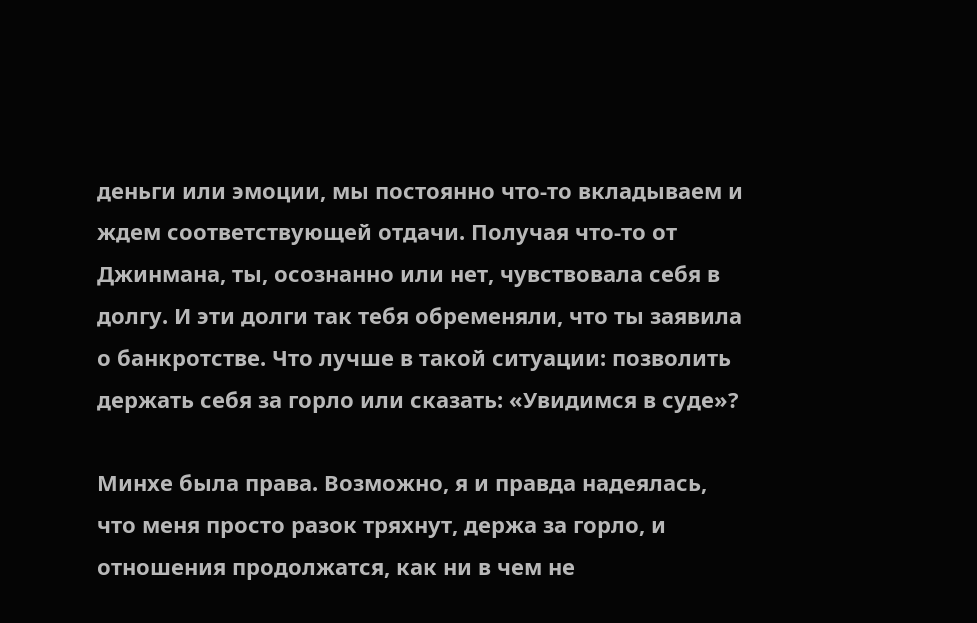деньги или эмоции, мы постоянно что-то вкладываем и ждем соответствующей отдачи. Получая что-то от Джинмана, ты, осознанно или нет, чувствовала себя в долгу. И эти долги так тебя обременяли, что ты заявила о банкротстве. Что лучше в такой ситуации: позволить держать себя за горло или сказать: «Увидимся в суде»?

Минхе была права. Возможно, я и правда надеялась, что меня просто разок тряхнут, держа за горло, и отношения продолжатся, как ни в чем не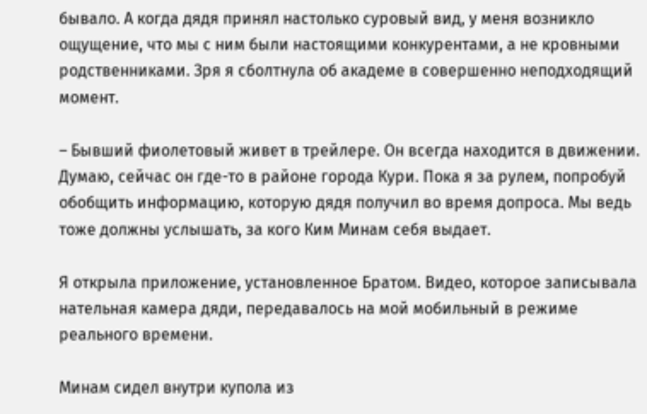бывало. А когда дядя принял настолько суровый вид, у меня возникло ощущение, что мы с ним были настоящими конкурентами, а не кровными родственниками. Зря я сболтнула об академе в совершенно неподходящий момент.

– Бывший фиолетовый живет в трейлере. Он всегда находится в движении. Думаю, сейчас он где-то в районе города Кури. Пока я за рулем, попробуй обобщить информацию, которую дядя получил во время допроса. Мы ведь тоже должны услышать, за кого Ким Минам себя выдает.

Я открыла приложение, установленное Братом. Видео, которое записывала нательная камера дяди, передавалось на мой мобильный в режиме реального времени.

Минам сидел внутри купола из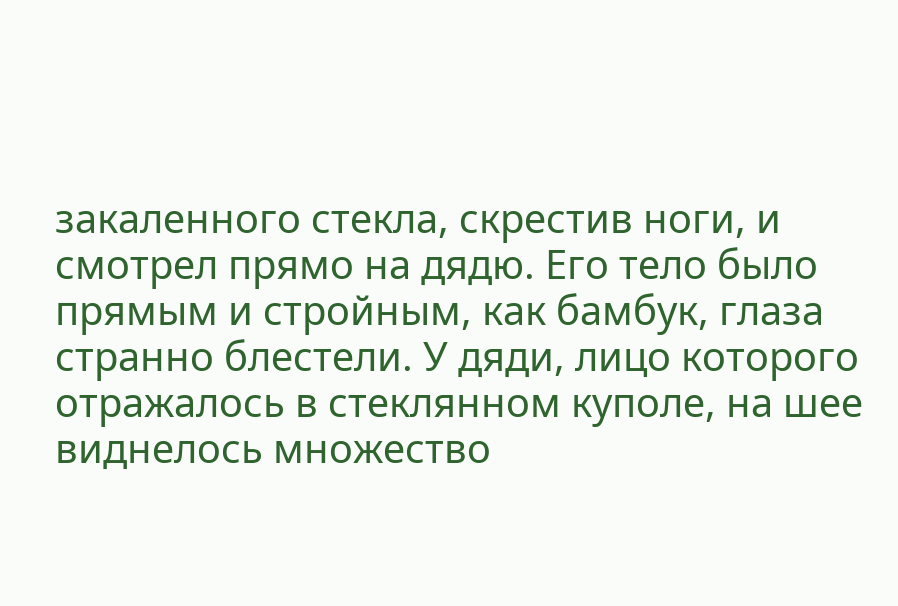закаленного стекла, скрестив ноги, и смотрел прямо на дядю. Его тело было прямым и стройным, как бамбук, глаза странно блестели. У дяди, лицо которого отражалось в стеклянном куполе, на шее виднелось множество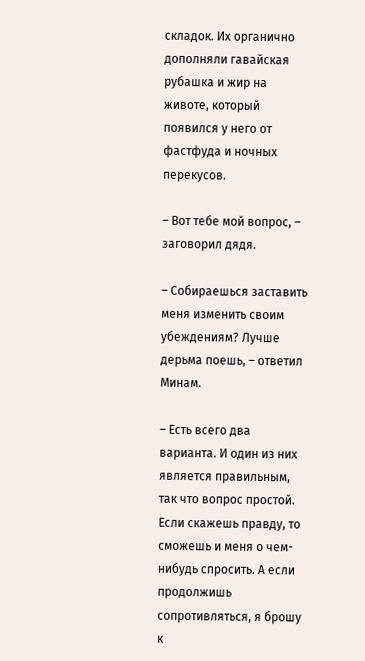складок. Их органично дополняли гавайская рубашка и жир на животе, который появился у него от фастфуда и ночных перекусов.

– Вот тебе мой вопрос, – заговорил дядя.

– Собираешься заставить меня изменить своим убеждениям? Лучше дерьма поешь, – ответил Минам.

– Есть всего два варианта. И один из них является правильным, так что вопрос простой. Если скажешь правду, то сможешь и меня о чем-нибудь спросить. А если продолжишь сопротивляться, я брошу к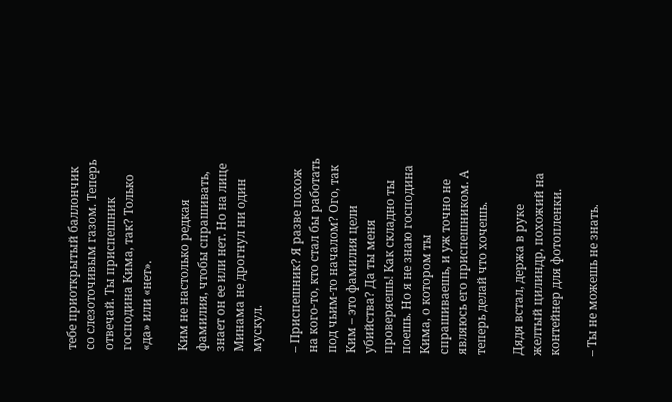тебе приоткрытый баллончик со слезоточивым газом. Теперь отвечай. Ты приспешник господина Кима, так? Только «да» или «нет».

Ким не настолько редкая фамилия, чтобы спрашивать, знает он ее или нет. Но на лице Минама не дрогнул ни один мускул.

– Приспешник? Я разве похож на кого-то, кто стал бы работать под чьим-то началом? Ого, так Ким – это фамилия цели убийства? Да ты меня проверяешь! Как складно ты поешь. Но я не знаю господина Кима, о котором ты спрашиваешь, и уж точно не являюсь его приспешником. А теперь делай что хочешь.

Дядя встал, держа в руке желтый цилиндр, похожий на контейнер для фотопленки.

– Ты не можешь не знать.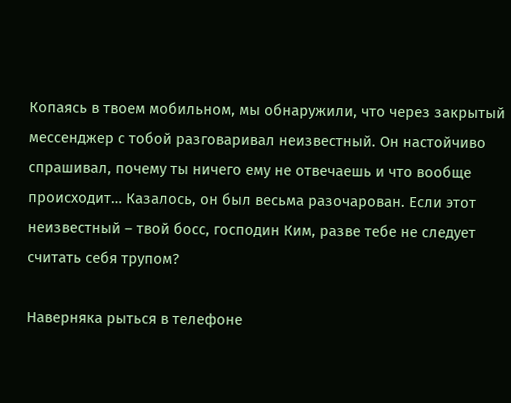Копаясь в твоем мобильном, мы обнаружили, что через закрытый мессенджер с тобой разговаривал неизвестный. Он настойчиво спрашивал, почему ты ничего ему не отвечаешь и что вообще происходит… Казалось, он был весьма разочарован. Если этот неизвестный – твой босс, господин Ким, разве тебе не следует считать себя трупом?

Наверняка рыться в телефоне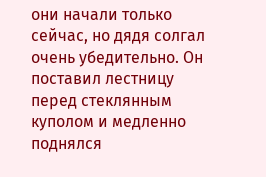они начали только сейчас, но дядя солгал очень убедительно. Он поставил лестницу перед стеклянным куполом и медленно поднялся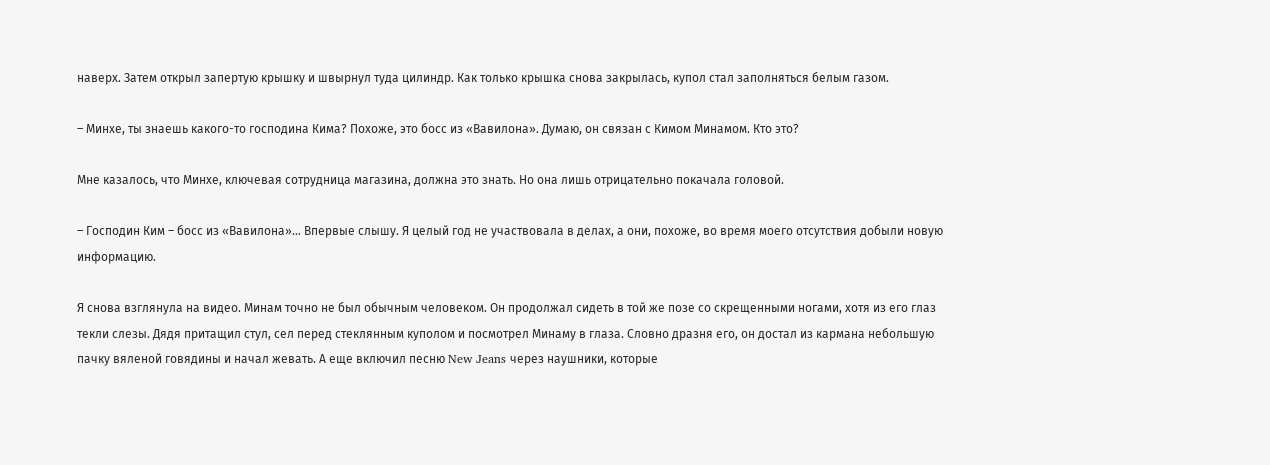наверх. Затем открыл запертую крышку и швырнул туда цилиндр. Как только крышка снова закрылась, купол стал заполняться белым газом.

– Минхе, ты знаешь какого-то господина Кима? Похоже, это босс из «Вавилона». Думаю, он связан с Кимом Минамом. Кто это?

Мне казалось, что Минхе, ключевая сотрудница магазина, должна это знать. Но она лишь отрицательно покачала головой.

– Господин Ким – босс из «Вавилона»… Впервые слышу. Я целый год не участвовала в делах, а они, похоже, во время моего отсутствия добыли новую информацию.

Я снова взглянула на видео. Минам точно не был обычным человеком. Он продолжал сидеть в той же позе со скрещенными ногами, хотя из его глаз текли слезы. Дядя притащил стул, сел перед стеклянным куполом и посмотрел Минаму в глаза. Словно дразня его, он достал из кармана небольшую пачку вяленой говядины и начал жевать. А еще включил песню New Jeans через наушники, которые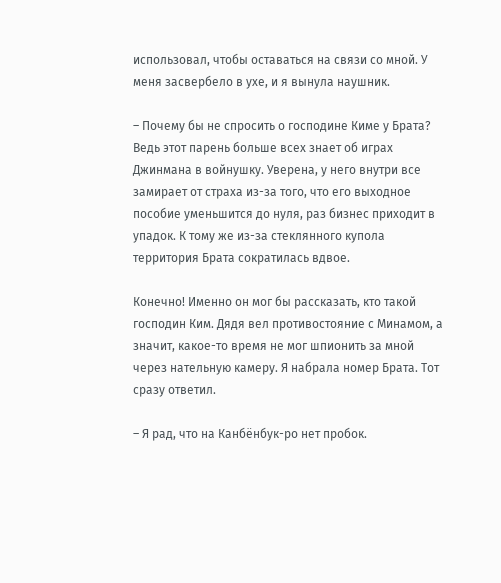использовал, чтобы оставаться на связи со мной. У меня засвербело в ухе, и я вынула наушник.

– Почему бы не спросить о господине Киме у Брата? Ведь этот парень больше всех знает об играх Джинмана в войнушку. Уверена, у него внутри все замирает от страха из-за того, что его выходное пособие уменьшится до нуля, раз бизнес приходит в упадок. К тому же из-за стеклянного купола территория Брата сократилась вдвое.

Конечно! Именно он мог бы рассказать, кто такой господин Ким. Дядя вел противостояние с Минамом, а значит, какое-то время не мог шпионить за мной через нательную камеру. Я набрала номер Брата. Тот сразу ответил.

– Я рад, что на Канбёнбук-ро нет пробок.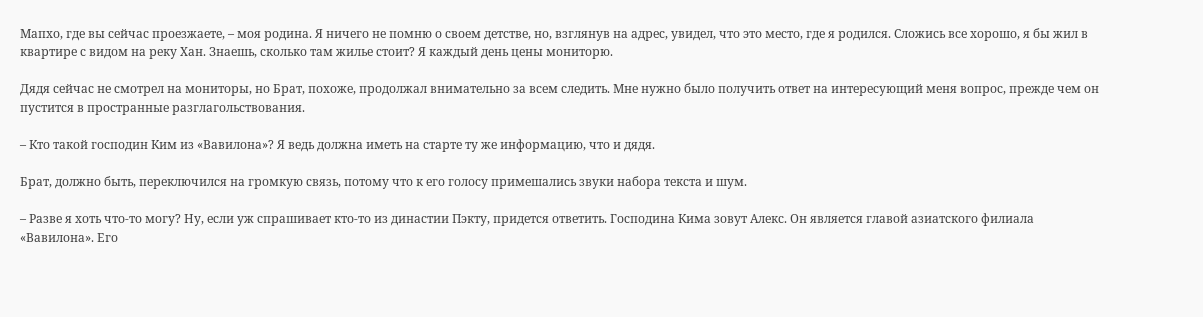Мапхо, где вы сейчас проезжаете, – моя родина. Я ничего не помню о своем детстве, но, взглянув на адрес, увидел, что это место, где я родился. Сложись все хорошо, я бы жил в квартире с видом на реку Хан. Знаешь, сколько там жилье стоит? Я каждый день цены мониторю.

Дядя сейчас не смотрел на мониторы, но Брат, похоже, продолжал внимательно за всем следить. Мне нужно было получить ответ на интересующий меня вопрос, прежде чем он пустится в пространные разглагольствования.

– Кто такой господин Ким из «Вавилона»? Я ведь должна иметь на старте ту же информацию, что и дядя.

Брат, должно быть, переключился на громкую связь, потому что к его голосу примешались звуки набора текста и шум.

– Разве я хоть что-то могу? Ну, если уж спрашивает кто-то из династии Пэкту, придется ответить. Господина Кима зовут Алекс. Он является главой азиатского филиала «Вавилона». Его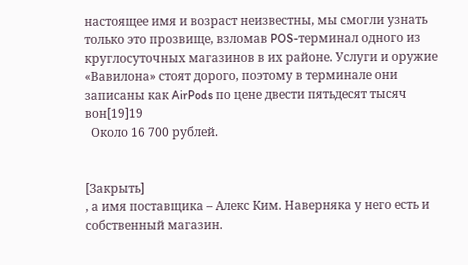настоящее имя и возраст неизвестны, мы смогли узнать только это прозвище, взломав POS-терминал одного из круглосуточных магазинов в их районе. Услуги и оружие «Вавилона» стоят дорого, поэтому в терминале они записаны как AirPods по цене двести пятьдесят тысяч вон[19]19
  Около 16 700 рублей.


[Закрыть]
, а имя поставщика – Алекс Ким. Наверняка у него есть и собственный магазин.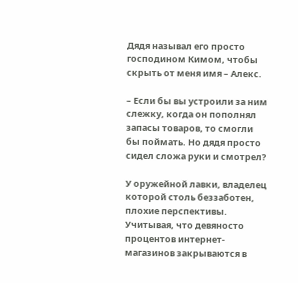Дядя называл его просто господином Кимом, чтобы скрыть от меня имя – Алекс.

– Если бы вы устроили за ним слежку, когда он пополнял запасы товаров, то смогли бы поймать. Но дядя просто сидел сложа руки и смотрел?

У оружейной лавки, владелец которой столь беззаботен, плохие перспективы. Учитывая, что девяносто процентов интернет-магазинов закрываются в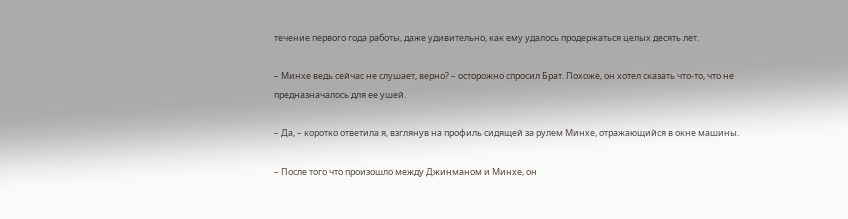течение первого года работы, даже удивительно, как ему удалось продержаться целых десять лет.

– Минхе ведь сейчас не слушает, верно? – осторожно спросил Брат. Похоже, он хотел сказать что-то, что не предназначалось для ее ушей.

– Да, – коротко ответила я, взглянув на профиль сидящей за рулем Минхе, отражающийся в окне машины.

– После того что произошло между Джинманом и Минхе, он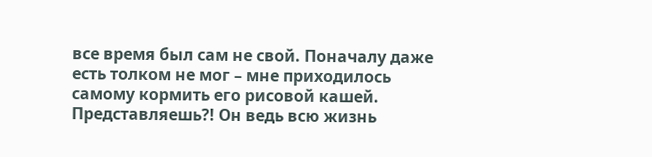все время был сам не свой. Поначалу даже есть толком не мог – мне приходилось самому кормить его рисовой кашей. Представляешь?! Он ведь всю жизнь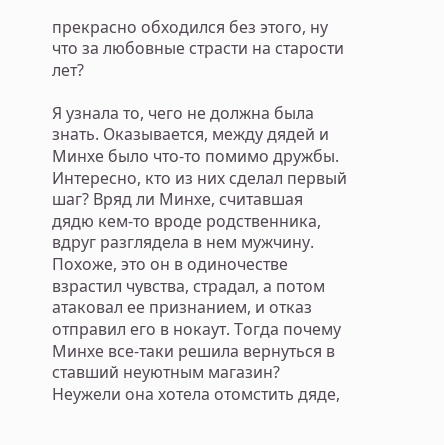прекрасно обходился без этого, ну что за любовные страсти на старости лет?

Я узнала то, чего не должна была знать. Оказывается, между дядей и Минхе было что-то помимо дружбы. Интересно, кто из них сделал первый шаг? Вряд ли Минхе, считавшая дядю кем-то вроде родственника, вдруг разглядела в нем мужчину. Похоже, это он в одиночестве взрастил чувства, страдал, а потом атаковал ее признанием, и отказ отправил его в нокаут. Тогда почему Минхе все-таки решила вернуться в ставший неуютным магазин? Неужели она хотела отомстить дяде,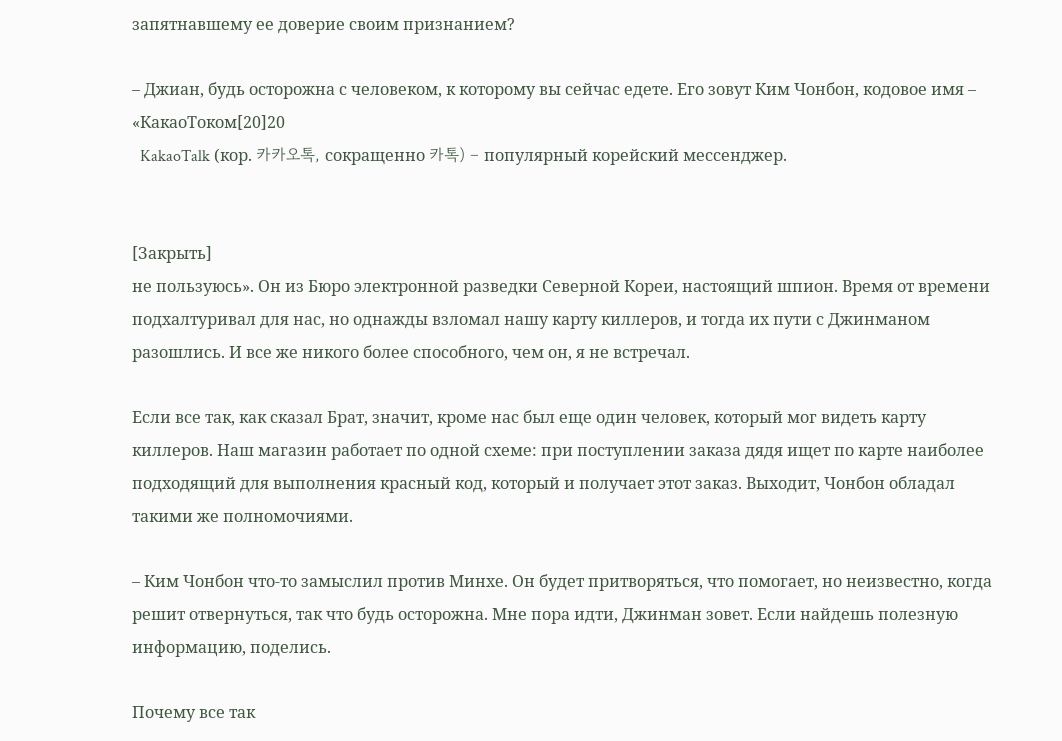запятнавшему ее доверие своим признанием?

– Джиан, будь осторожна с человеком, к которому вы сейчас едете. Его зовут Ким Чонбон, кодовое имя – «КакаоТоком[20]20
  KakaoTalk (кор. 카카오톡, сокращенно 카톡) – популярный корейский мессенджер.


[Закрыть]
не пользуюсь». Он из Бюро электронной разведки Северной Кореи, настоящий шпион. Время от времени подхалтуривал для нас, но однажды взломал нашу карту киллеров, и тогда их пути с Джинманом разошлись. И все же никого более способного, чем он, я не встречал.

Если все так, как сказал Брат, значит, кроме нас был еще один человек, который мог видеть карту киллеров. Наш магазин работает по одной схеме: при поступлении заказа дядя ищет по карте наиболее подходящий для выполнения красный код, который и получает этот заказ. Выходит, Чонбон обладал такими же полномочиями.

– Ким Чонбон что-то замыслил против Минхе. Он будет притворяться, что помогает, но неизвестно, когда решит отвернуться, так что будь осторожна. Мне пора идти, Джинман зовет. Если найдешь полезную информацию, поделись.

Почему все так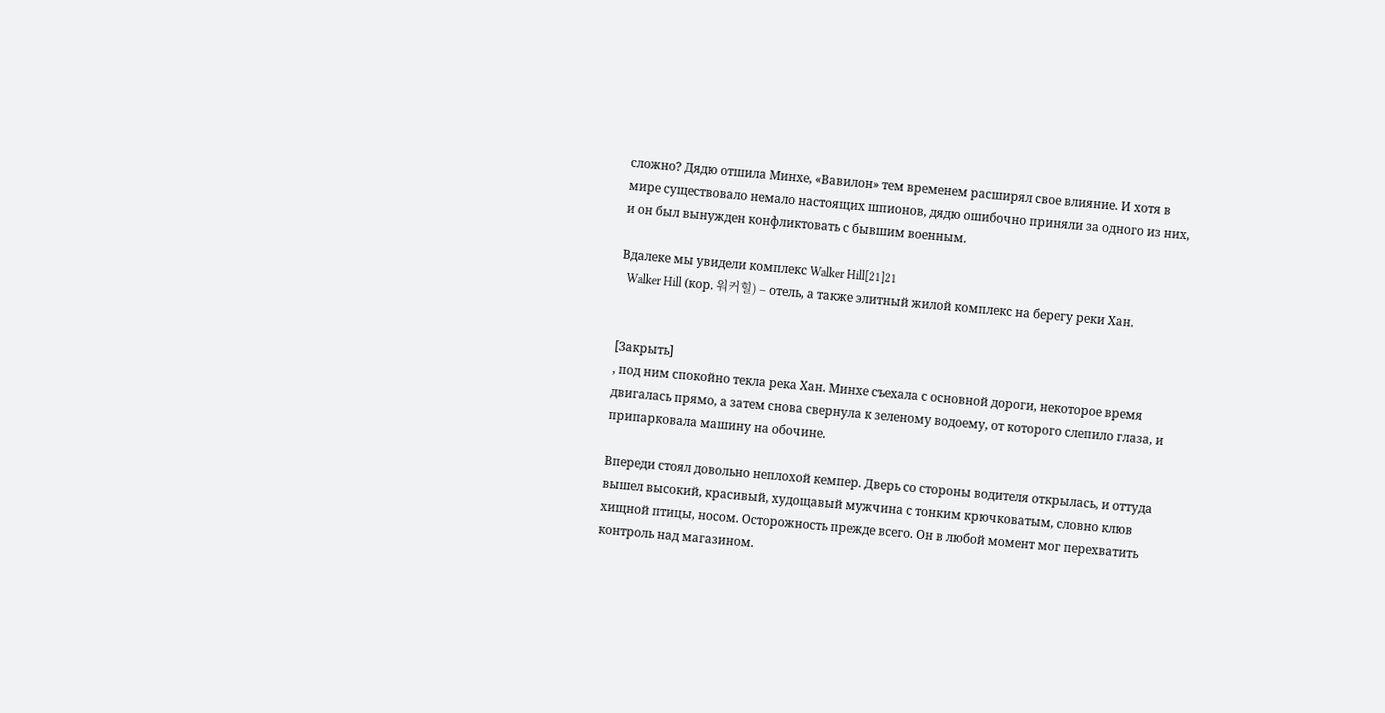сложно? Дядю отшила Минхе, «Вавилон» тем временем расширял свое влияние. И хотя в мире существовало немало настоящих шпионов, дядю ошибочно приняли за одного из них, и он был вынужден конфликтовать с бывшим военным.

Вдалеке мы увидели комплекс Walker Hill[21]21
  Walker Hill (кор. 워커힐) – отель, а также элитный жилой комплекс на берегу реки Хан.


[Закрыть]
, под ним спокойно текла река Хан. Минхе съехала с основной дороги, некоторое время двигалась прямо, а затем снова свернула к зеленому водоему, от которого слепило глаза, и припарковала машину на обочине.

Впереди стоял довольно неплохой кемпер. Дверь со стороны водителя открылась, и оттуда вышел высокий, красивый, худощавый мужчина с тонким крючковатым, словно клюв хищной птицы, носом. Осторожность прежде всего. Он в любой момент мог перехватить контроль над магазином.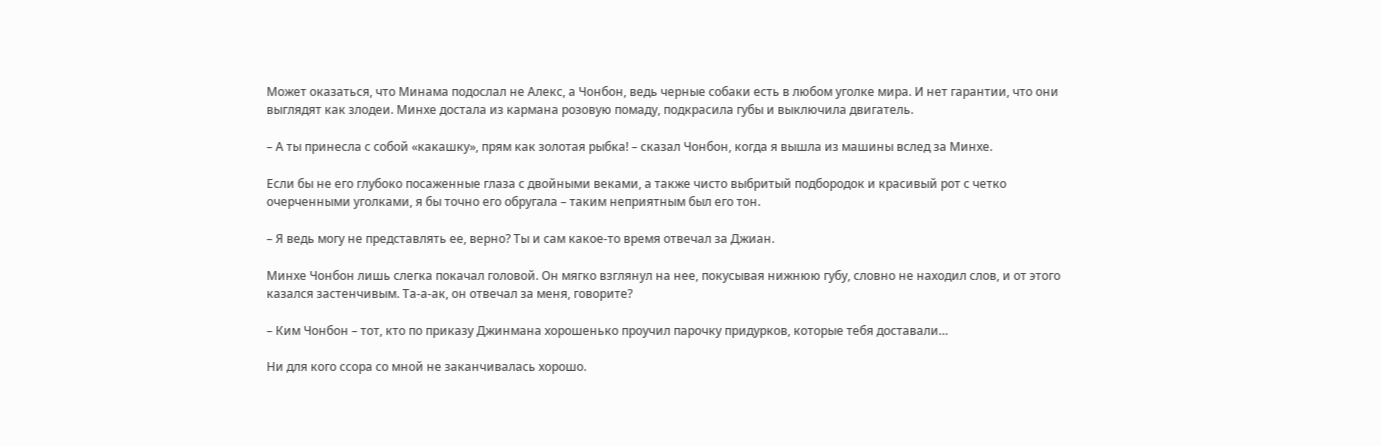Может оказаться, что Минама подослал не Алекс, а Чонбон, ведь черные собаки есть в любом уголке мира. И нет гарантии, что они выглядят как злодеи. Минхе достала из кармана розовую помаду, подкрасила губы и выключила двигатель.

– А ты принесла с собой «какашку», прям как золотая рыбка! – сказал Чонбон, когда я вышла из машины вслед за Минхе.

Если бы не его глубоко посаженные глаза с двойными веками, а также чисто выбритый подбородок и красивый рот с четко очерченными уголками, я бы точно его обругала – таким неприятным был его тон.

– Я ведь могу не представлять ее, верно? Ты и сам какое-то время отвечал за Джиан.

Минхе Чонбон лишь слегка покачал головой. Он мягко взглянул на нее, покусывая нижнюю губу, словно не находил слов, и от этого казался застенчивым. Та-а-ак, он отвечал за меня, говорите?

– Ким Чонбон – тот, кто по приказу Джинмана хорошенько проучил парочку придурков, которые тебя доставали…

Ни для кого ссора со мной не заканчивалась хорошо.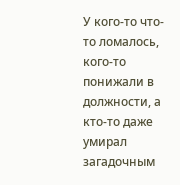У кого-то что-то ломалось, кого-то понижали в должности, а кто-то даже умирал загадочным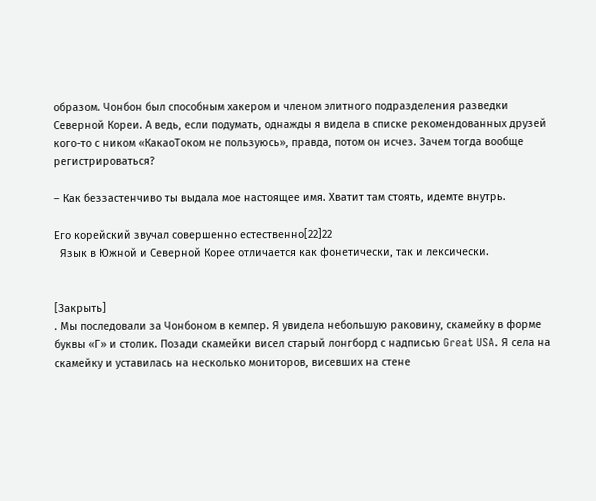образом. Чонбон был способным хакером и членом элитного подразделения разведки Северной Кореи. А ведь, если подумать, однажды я видела в списке рекомендованных друзей кого-то с ником «КакаоТоком не пользуюсь», правда, потом он исчез. Зачем тогда вообще регистрироваться?

– Как беззастенчиво ты выдала мое настоящее имя. Хватит там стоять, идемте внутрь.

Его корейский звучал совершенно естественно[22]22
  Язык в Южной и Северной Корее отличается как фонетически, так и лексически.


[Закрыть]
. Мы последовали за Чонбоном в кемпер. Я увидела небольшую раковину, скамейку в форме буквы «Г» и столик. Позади скамейки висел старый лонгборд с надписью Great USA. Я села на скамейку и уставилась на несколько мониторов, висевших на стене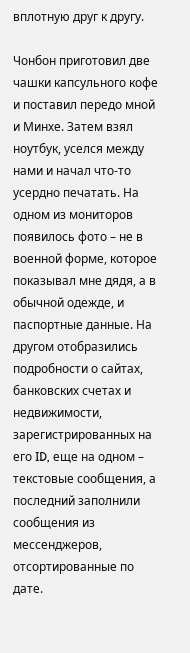вплотную друг к другу.

Чонбон приготовил две чашки капсульного кофе и поставил передо мной и Минхе. Затем взял ноутбук, уселся между нами и начал что-то усердно печатать. На одном из мониторов появилось фото – не в военной форме, которое показывал мне дядя, а в обычной одежде, и паспортные данные. На другом отобразились подробности о сайтах, банковских счетах и недвижимости, зарегистрированных на его ID, еще на одном – текстовые сообщения, а последний заполнили сообщения из мессенджеров, отсортированные по дате.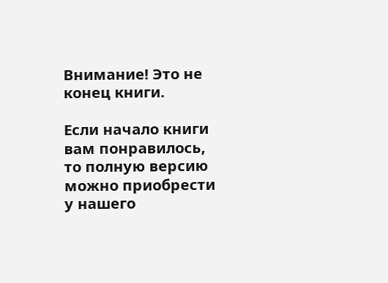Внимание! Это не конец книги.

Если начало книги вам понравилось, то полную версию можно приобрести у нашего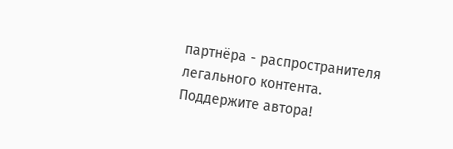партнёра - распространителя легального контента. Поддержите автора!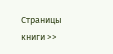Страницы книги >>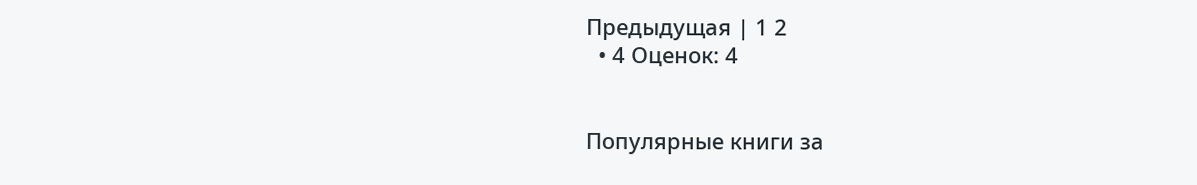Предыдущая | 1 2
  • 4 Оценок: 4


Популярные книги за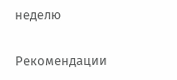неделю


Рекомендации